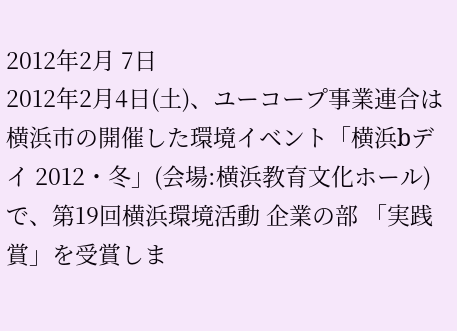2012年2月 7日
2012年2月4日(土)、ユーコープ事業連合は横浜市の開催した環境イベント「横浜bデイ 2012・冬」(会場:横浜教育文化ホール)で、第19回横浜環境活動 企業の部 「実践賞」を受賞しま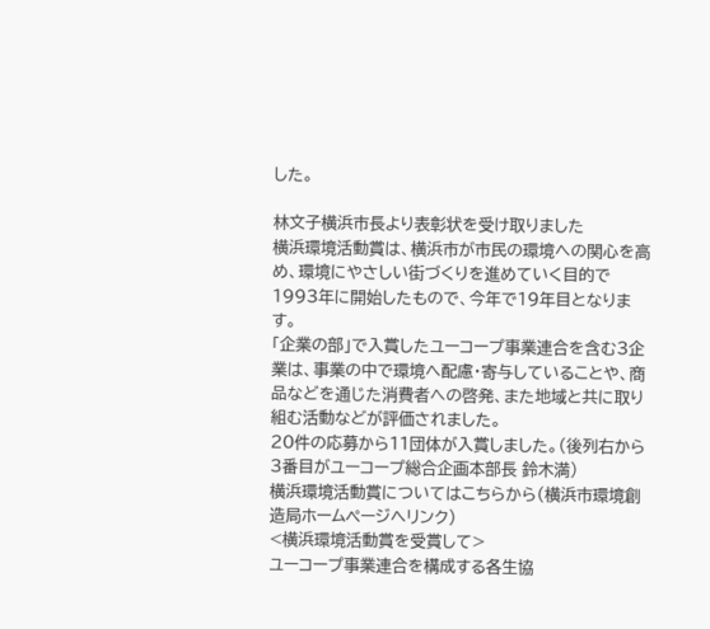した。

林文子横浜市長より表彰状を受け取りました
横浜環境活動賞は、横浜市が市民の環境への関心を高め、環境にやさしい街づくりを進めていく目的で1993年に開始したもので、今年で19年目となります。
「企業の部」で入賞したユーコープ事業連合を含む3企業は、事業の中で環境へ配慮・寄与していることや、商品などを通じた消費者への啓発、また地域と共に取り組む活動などが評価されました。
20件の応募から11団体が入賞しました。(後列右から3番目がユーコープ総合企画本部長 鈴木満)
横浜環境活動賞についてはこちらから(横浜市環境創造局ホームページへリンク)
<横浜環境活動賞を受賞して>
ユーコープ事業連合を構成する各生協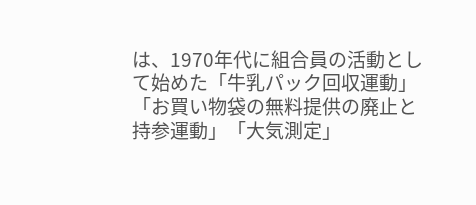は、1970年代に組合員の活動として始めた「牛乳パック回収運動」「お買い物袋の無料提供の廃止と持参運動」「大気測定」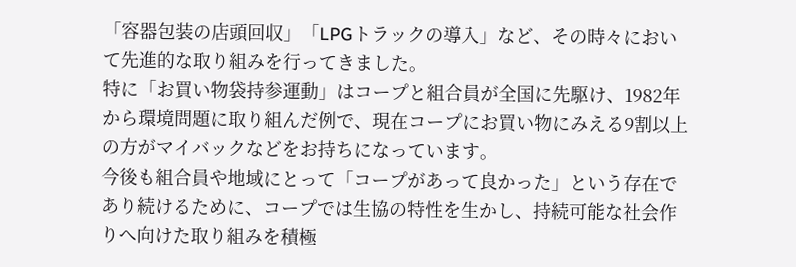「容器包装の店頭回収」「LPGトラックの導入」など、その時々において先進的な取り組みを行ってきました。
特に「お買い物袋持参運動」はコープと組合員が全国に先駆け、1982年から環境問題に取り組んだ例で、現在コープにお買い物にみえる9割以上の方がマイバックなどをお持ちになっています。
今後も組合員や地域にとって「コープがあって良かった」という存在であり続けるために、コープでは生協の特性を生かし、持続可能な社会作りへ向けた取り組みを積極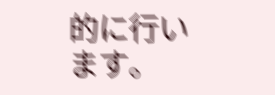的に行います。